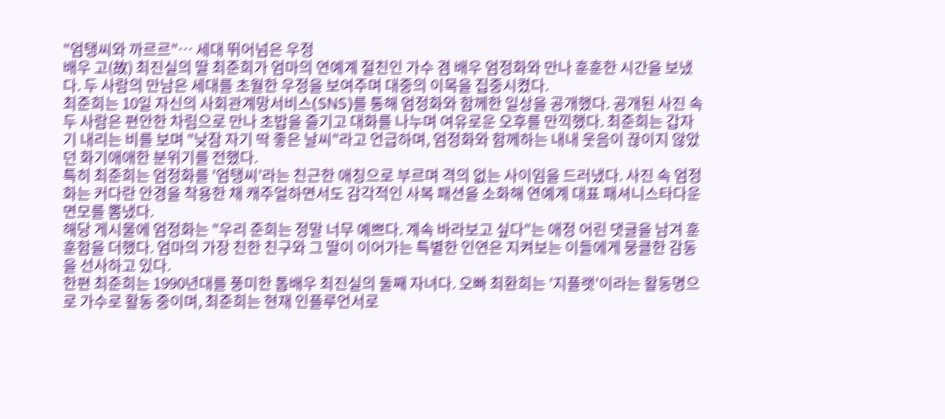"엄탱씨와 까르르"… 세대 뛰어넘은 우정
배우 고(故) 최진실의 딸 최준희가 엄마의 연예계 절친인 가수 겸 배우 엄정화와 만나 훈훈한 시간을 보냈다. 두 사람의 만남은 세대를 초월한 우정을 보여주며 대중의 이목을 집중시켰다.
최준희는 10일 자신의 사회관계망서비스(SNS)를 통해 엄정화와 함께한 일상을 공개했다. 공개된 사진 속 두 사람은 편안한 차림으로 만나 초밥을 즐기고 대화를 나누며 여유로운 오후를 만끽했다. 최준희는 갑자기 내리는 비를 보며 "낮잠 자기 딱 좋은 날씨"라고 언급하며, 엄정화와 함께하는 내내 웃음이 끊이지 않았던 화기애애한 분위기를 전했다.
특히 최준희는 엄정화를 '엄탱씨'라는 친근한 애칭으로 부르며 격의 없는 사이임을 드러냈다. 사진 속 엄정화는 커다란 안경을 착용한 채 캐주얼하면서도 감각적인 사복 패션을 소화해 연예계 대표 패셔니스타다운 면모를 뽐냈다.
해당 게시물에 엄정화는 "우리 준희는 정말 너무 예쁘다. 계속 바라보고 싶다"는 애정 어린 댓글을 남겨 훈훈함을 더했다. 엄마의 가장 친한 친구와 그 딸이 이어가는 특별한 인연은 지켜보는 이들에게 뭉클한 감동을 선사하고 있다.
한편 최준희는 1990년대를 풍미한 톱배우 최진실의 둘째 자녀다. 오빠 최환희는 '지플랫'이라는 활동명으로 가수로 활동 중이며, 최준희는 현재 인플루언서로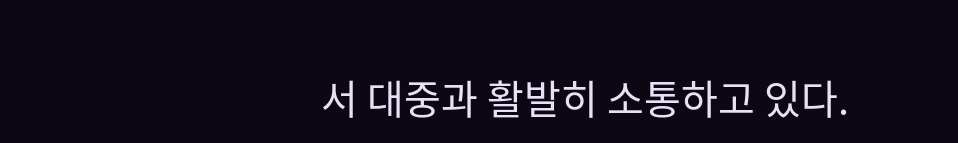서 대중과 활발히 소통하고 있다.